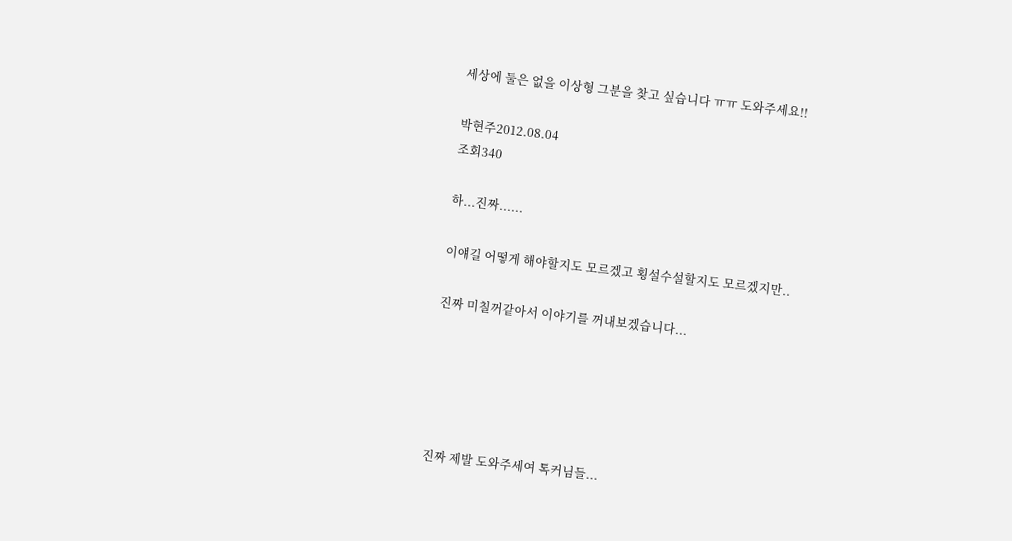세상에 둘은 없을 이상형 그분을 찾고 싶습니다 ㅠㅠ 도와주세요!!

박현주2012.08.04
조회340

하...진짜......

이얘길 어떻게 해야할지도 모르겠고 횡설수설할지도 모르겠지만..

진짜 미칠꺼같아서 이야기를 꺼내보겠습니다...





진짜 제발 도와주세여 톡커님들...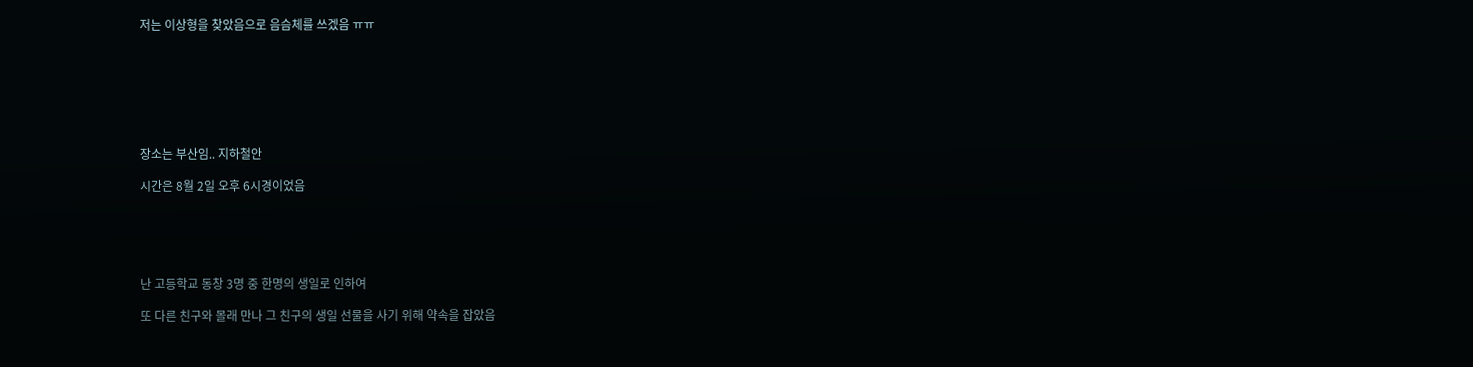저는 이상형을 찾았음으로 음슴체를 쓰겠음 ㅠㅠ







장소는 부산임.. 지하철안

시간은 8월 2일 오후 6시경이었음





난 고등학교 동창 3명 중 한명의 생일로 인하여

또 다른 친구와 몰래 만나 그 친구의 생일 선물을 사기 위해 약속을 잡았음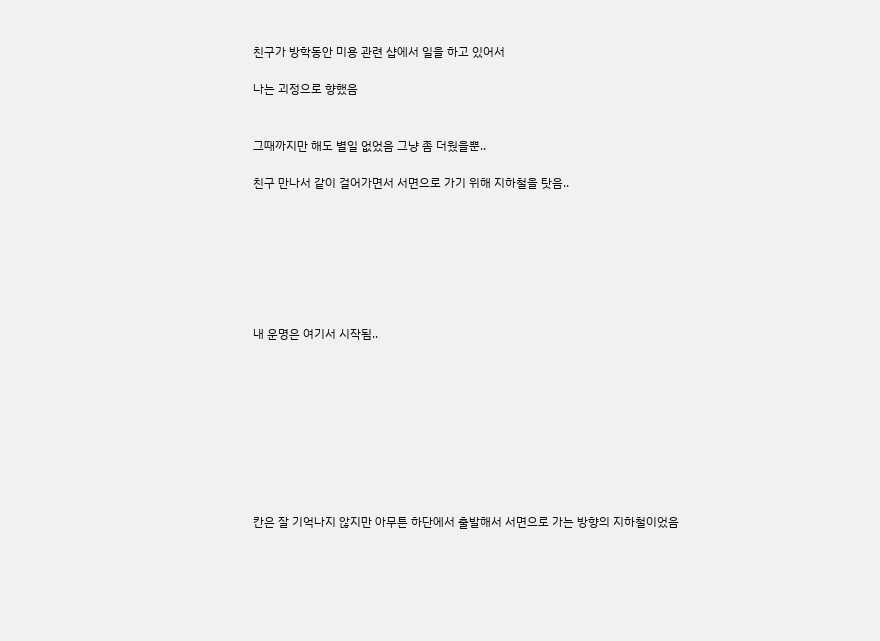친구가 방학동안 미용 관련 샵에서 일을 하고 있어서

나는 괴정으로 향했음


그때까지만 해도 별일 없었음 그냥 좀 더웠을뿐..

친구 만나서 같이 걸어가면서 서면으로 가기 위해 지하철을 탓음..







내 운명은 여기서 시작됨..









칸은 잘 기억나지 않지만 아무튼 하단에서 출발해서 서면으로 가는 방향의 지하철이었음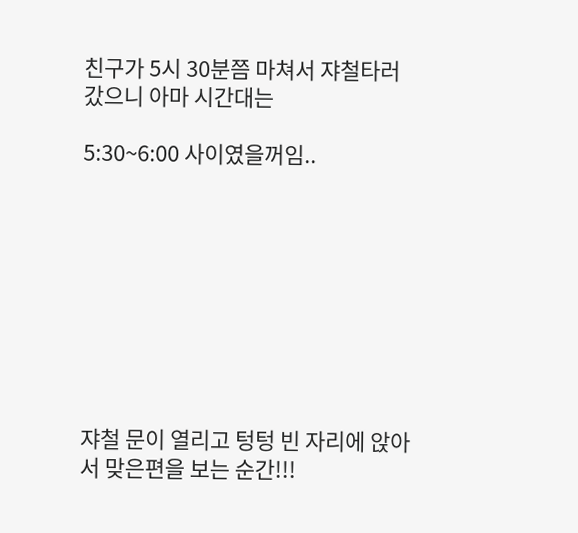친구가 5시 30분쯤 마쳐서 쟈철타러 갔으니 아마 시간대는

5:30~6:00 사이였을꺼임..









쟈철 문이 열리고 텅텅 빈 자리에 앉아서 맞은편을 보는 순간!!!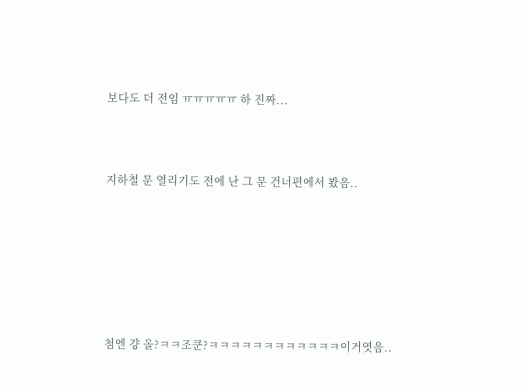보다도 더 전임 ㅠㅠㅠㅠㅠ 하 진짜...



지하철 문 열리기도 전에 난 그 문 건너편에서 봤음..







첨엔 걍 올?ㅋㅋ조쿤?ㅋㅋㅋㅋㅋㅋㅋㅋㅋㅋㅋㅋ이거엿음..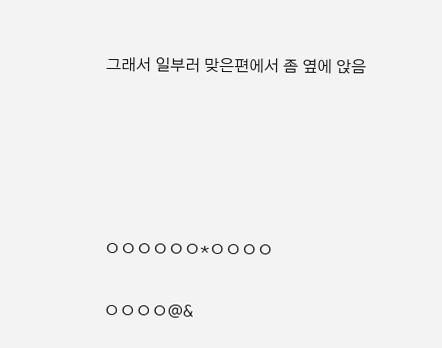그래서 일부러 맞은편에서 좀 옆에 앉음





ㅇㅇㅇㅇㅇㅇ*ㅇㅇㅇㅇ

ㅇㅇㅇㅇ@&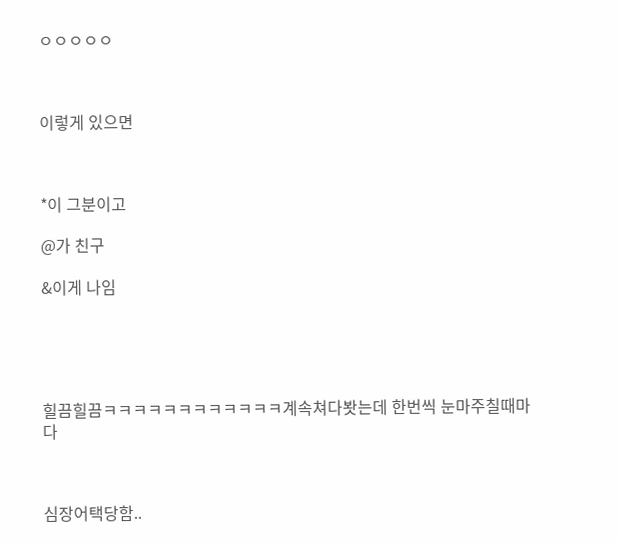ㅇㅇㅇㅇㅇ



이렇게 있으면



*이 그분이고

@가 친구

&이게 나임





힐끔힐끔ㅋㅋㅋㅋㅋㅋㅋㅋㅋㅋㅋㅋ계속쳐다봣는데 한번씩 눈마주칠때마다



심장어택당함..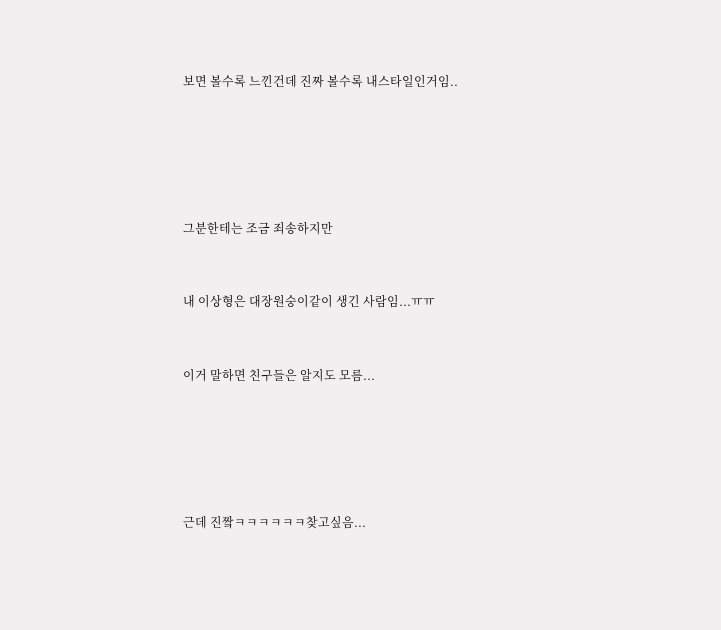보면 볼수록 느낀건데 진짜 볼수록 내스타일인거임..







그분한테는 조금 죄송하지만



내 이상형은 대장원숭이같이 생긴 사람임...ㅠㅠ



이거 말하면 친구들은 알지도 모름...







근데 진짴ㅋㅋㅋㅋㅋㅋ찾고싶음...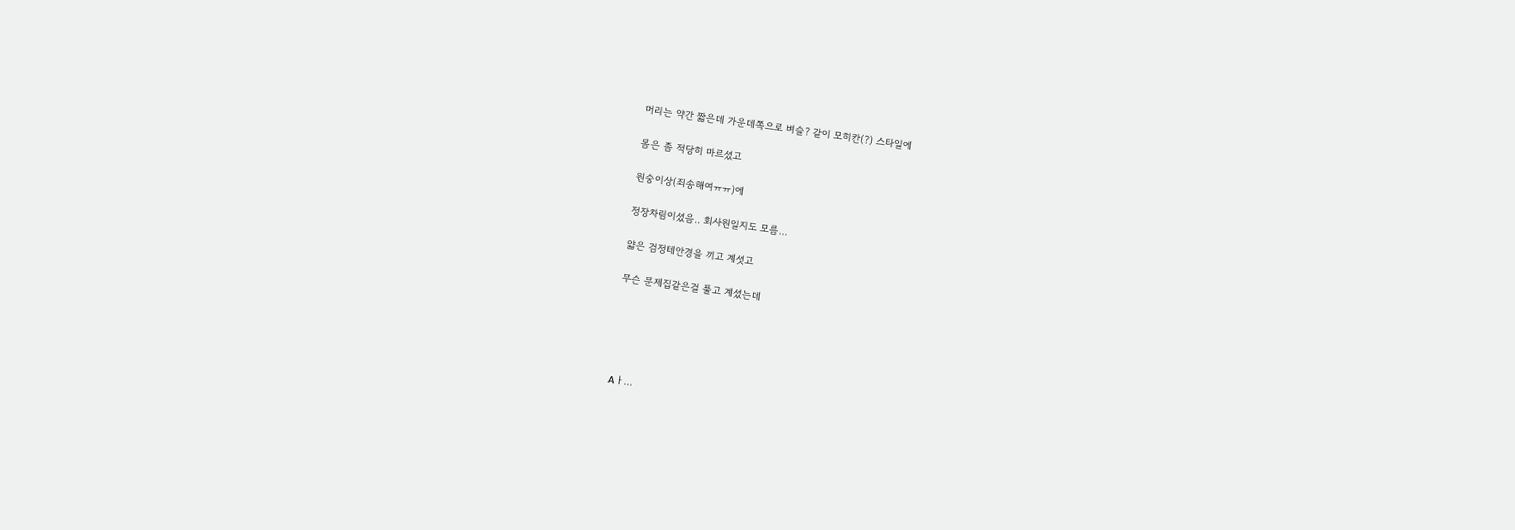머리는 약간 짧은데 가운데쪽으로 벼슬? 같이 모히칸(?) 스타일에

몸은 좀 적당히 마르셨고

원숭이상(죄송해여ㅠㅠ)에

정장차림이셨음.. 회사원일지도 모름...

얇은 검정테안경을 끼고 계셧고

무슨 문제집같은걸 풀고 계셨는데





Aㅏ...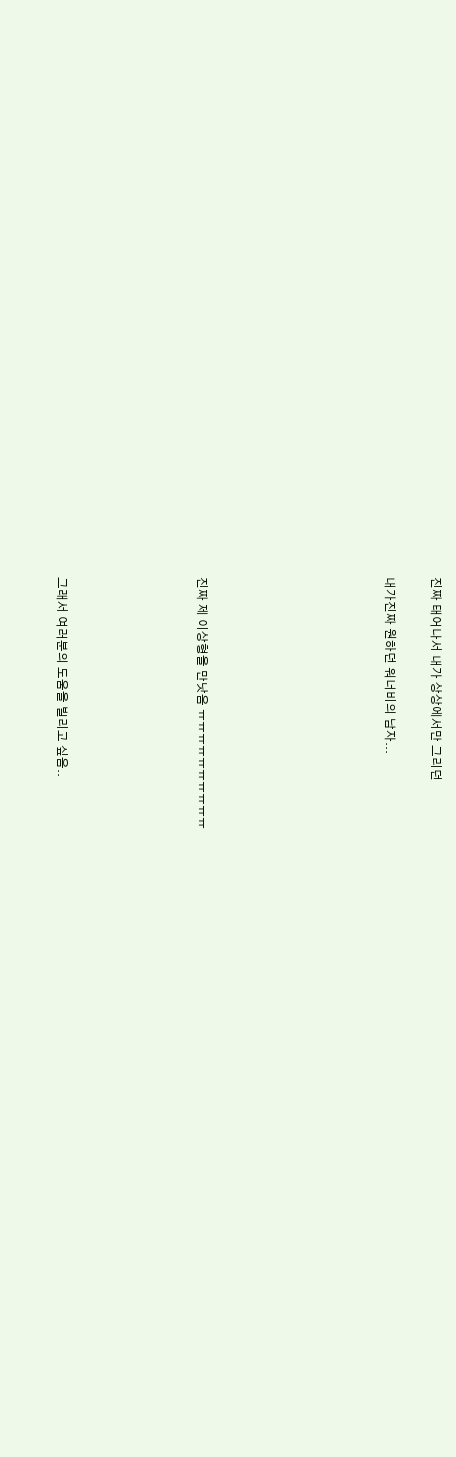진짜 태어나서 내가 상상에서만 그리던

내가진짜 원하던 워너비의 남자...







진짜 제 이상형을 만낫음 ㅠㅠㅠㅠㅠㅠㅠㅠㅠㅠ





그래서 여러분의 도움을 빌리고 싶음..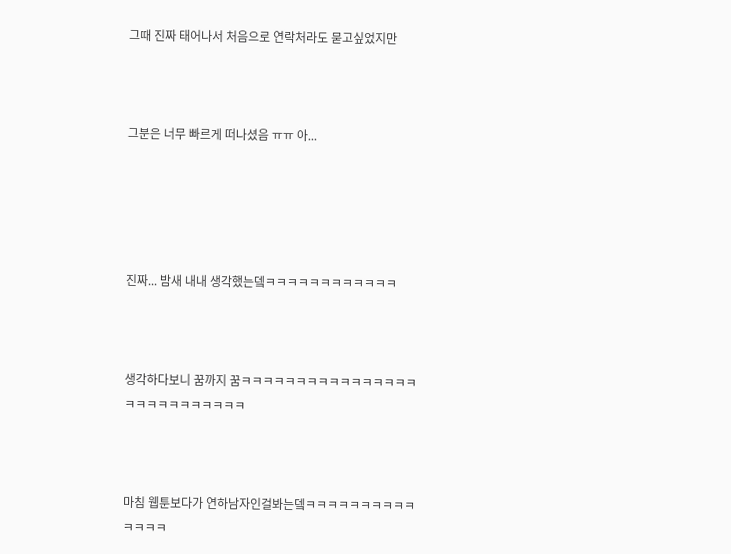그때 진짜 태어나서 처음으로 연락처라도 묻고싶었지만



그분은 너무 빠르게 떠나셨음 ㅠㅠ 아...





진짜... 밤새 내내 생각했는뎈ㅋㅋㅋㅋㅋㅋㅋㅋㅋㅋㅋㅋ



생각하다보니 꿈까지 꿈ㅋㅋㅋㅋㅋㅋㅋㅋㅋㅋㅋㅋㅋㅋㅋㅋㅋㅋㅋㅋㅋㅋㅋㅋㅋㅋㅋ



마침 웹툰보다가 연하남자인걸봐는뎈ㅋㅋㅋㅋㅋㅋㅋㅋㅋㅋㅋㅋㅋㅋ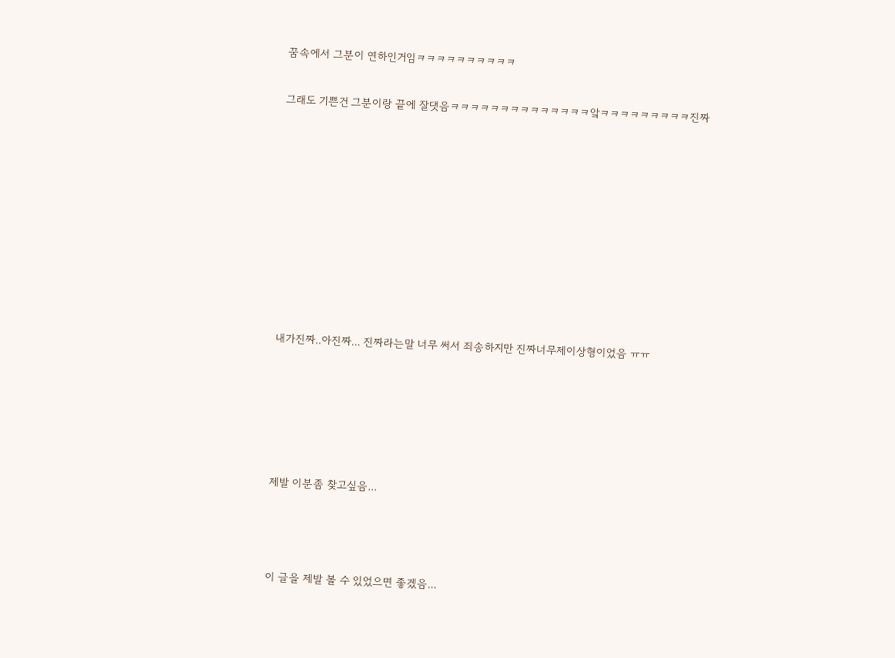꿈속에서 그분이 연하인거임ㅋㅋㅋㅋㅋㅋㅋㅋㅋㅋ

그래도 기쁜건 그분이랑 끝에 잘댓음ㅋㅋㅋㅋㅋㅋㅋㅋㅋㅋㅋㅋㅋㅋ앜ㅋㅋㅋㅋㅋㅋㅋㅋㅋ진짜









내가진짜..아진짜... 진짜라는말 너무 써서 죄송하지만 진짜너무제이상형이었음 ㅠㅠ





제발 이분좀 찾고싶음...



이 글을 제발 볼 수 있었으면 좋겠음...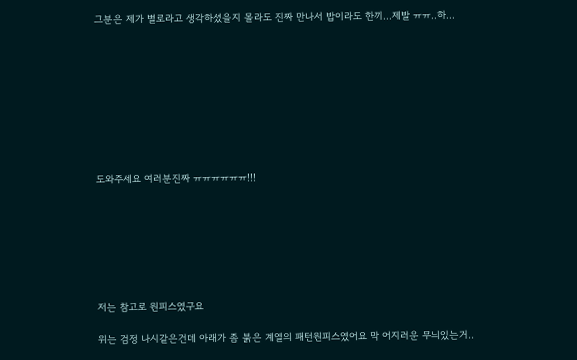그분은 제가 별로라고 생각하셨을지 몰라도 진짜 만나서 밥이라도 한끼...제발 ㅠㅠ..하...









도와주세요 여러분진짜 ㅠㅠㅠㅠㅠㅠ!!!







저는 참고로 원피스였구요

위는 검정 나시같은건데 아래가 좀 붉은 계열의 패턴원피스였어요 막 어지러운 무늬있는거..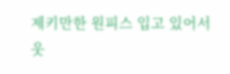제키만한 원피스 입고 있어서 웃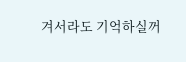겨서라도 기억하실꺼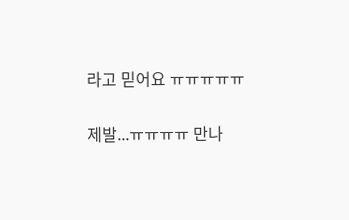라고 믿어요 ㅠㅠㅠㅠㅠ

제발...ㅠㅠㅠㅠ 만나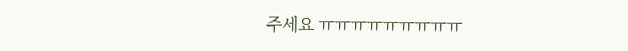주세요 ㅠㅠㅠㅠㅠㅠㅠㅠㅠ